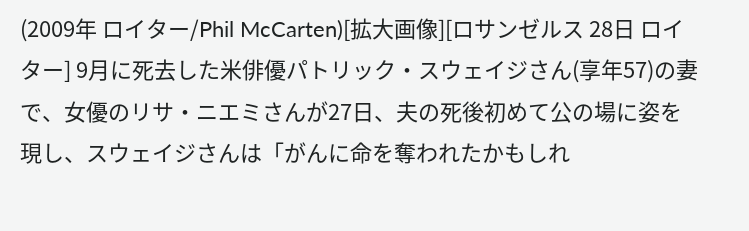(2009年 ロイター/Phil McCarten)[拡大画像][ロサンゼルス 28日 ロイター] 9月に死去した米俳優パトリック・スウェイジさん(享年57)の妻で、女優のリサ・ニエミさんが27日、夫の死後初めて公の場に姿を現し、スウェイジさんは「がんに命を奪われたかもしれ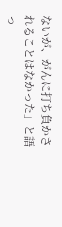ないが、がんに打ち負かされることはなかった」と語っ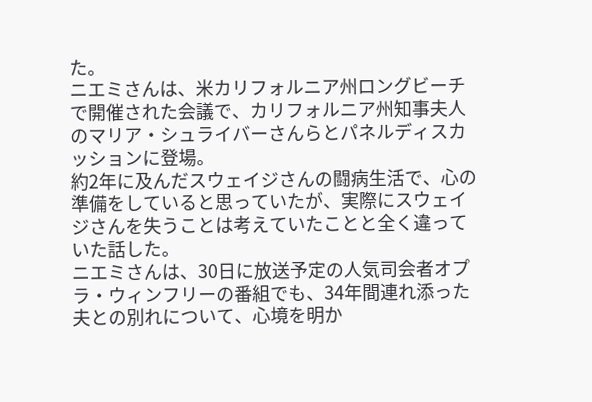た。
ニエミさんは、米カリフォルニア州ロングビーチで開催された会議で、カリフォルニア州知事夫人のマリア・シュライバーさんらとパネルディスカッションに登場。
約2年に及んだスウェイジさんの闘病生活で、心の準備をしていると思っていたが、実際にスウェイジさんを失うことは考えていたことと全く違っていた話した。
ニエミさんは、30日に放送予定の人気司会者オプラ・ウィンフリーの番組でも、34年間連れ添った夫との別れについて、心境を明か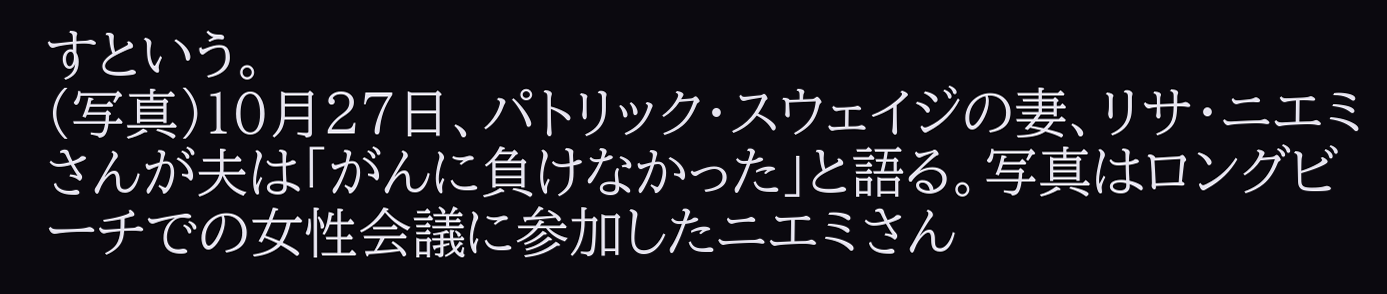すという。
(写真)10月27日、パトリック・スウェイジの妻、リサ・ニエミさんが夫は「がんに負けなかった」と語る。写真はロングビーチでの女性会議に参加したニエミさん